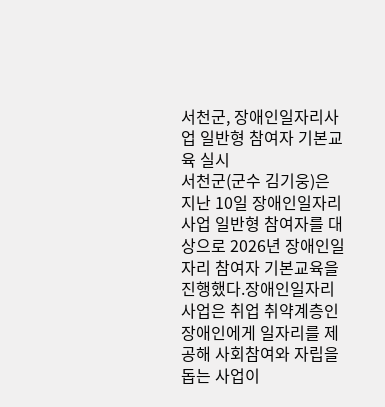서천군, 장애인일자리사업 일반형 참여자 기본교육 실시
서천군(군수 김기웅)은 지난 10일 장애인일자리사업 일반형 참여자를 대상으로 2026년 장애인일자리 참여자 기본교육을 진행했다.장애인일자리사업은 취업 취약계층인 장애인에게 일자리를 제공해 사회참여와 자립을 돕는 사업이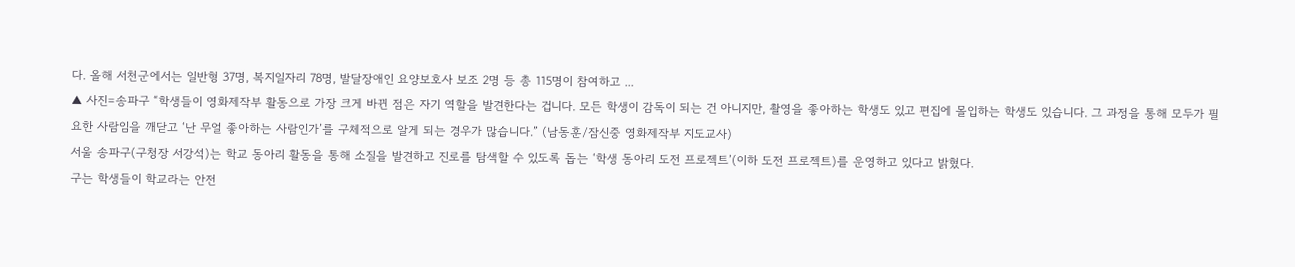다. 올해 서천군에서는 일반형 37명, 복지일자리 78명, 발달장애인 요양보호사 보조 2명 등 총 115명이 참여하고 ...
▲ 사진=송파구 “학생들이 영화제작부 활동으로 가장 크게 바뀐 점은 자기 역할을 발견한다는 겁니다. 모든 학생이 감독이 되는 건 아니지만, 촬영을 좋아하는 학생도 있고 편집에 몰입하는 학생도 있습니다. 그 과정을 통해 모두가 필요한 사람임을 깨닫고 ‘난 무얼 좋아하는 사람인가’를 구체적으로 알게 되는 경우가 많습니다.” (남동훈/잠신중 영화제작부 지도교사)
서울 송파구(구청장 서강석)는 학교 동아리 활동을 통해 소질을 발견하고 진로를 탐색할 수 있도록 돕는 ‘학생 동아리 도전 프로젝트’(이하 도전 프로젝트)를 운영하고 있다고 밝혔다.
구는 학생들이 학교라는 안전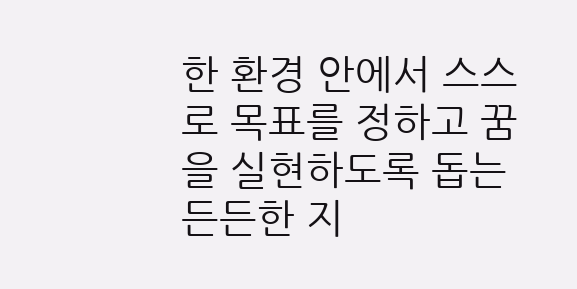한 환경 안에서 스스로 목표를 정하고 꿈을 실현하도록 돕는 든든한 지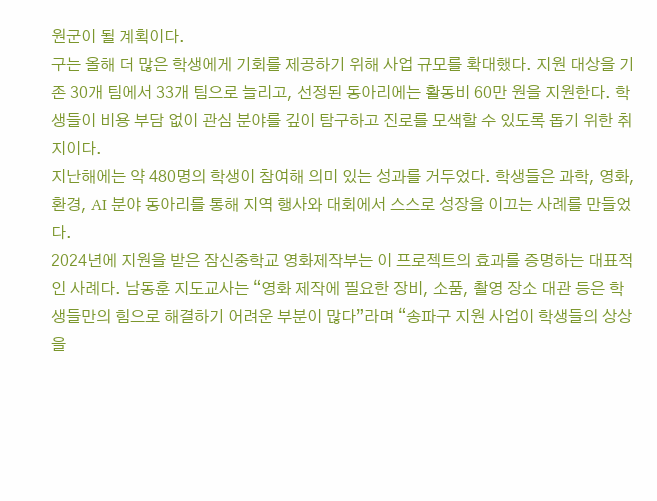원군이 될 계획이다.
구는 올해 더 많은 학생에게 기회를 제공하기 위해 사업 규모를 확대했다. 지원 대상을 기존 30개 팀에서 33개 팀으로 늘리고, 선정된 동아리에는 활동비 60만 원을 지원한다. 학생들이 비용 부담 없이 관심 분야를 깊이 탐구하고 진로를 모색할 수 있도록 돕기 위한 취지이다.
지난해에는 약 480명의 학생이 참여해 의미 있는 성과를 거두었다. 학생들은 과학, 영화, 환경, AI 분야 동아리를 통해 지역 행사와 대회에서 스스로 성장을 이끄는 사례를 만들었다.
2024년에 지원을 받은 잠신중학교 영화제작부는 이 프로젝트의 효과를 증명하는 대표적인 사례다. 남동훈 지도교사는 “영화 제작에 필요한 장비, 소품, 촬영 장소 대관 등은 학생들만의 힘으로 해결하기 어려운 부분이 많다”라며 “송파구 지원 사업이 학생들의 상상을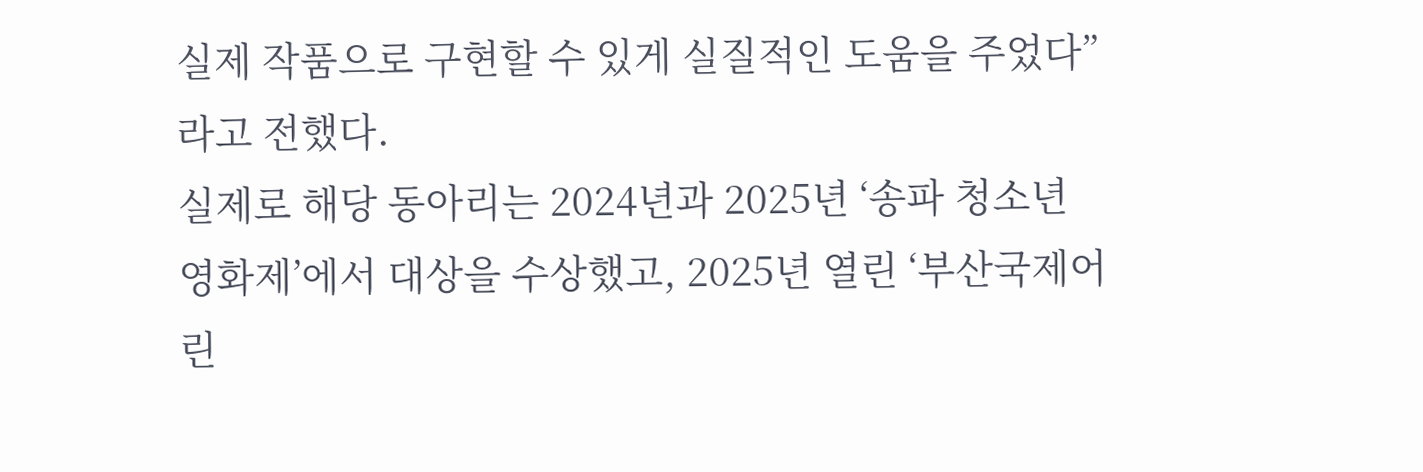실제 작품으로 구현할 수 있게 실질적인 도움을 주었다”라고 전했다.
실제로 해당 동아리는 2024년과 2025년 ‘송파 청소년 영화제’에서 대상을 수상했고, 2025년 열린 ‘부산국제어린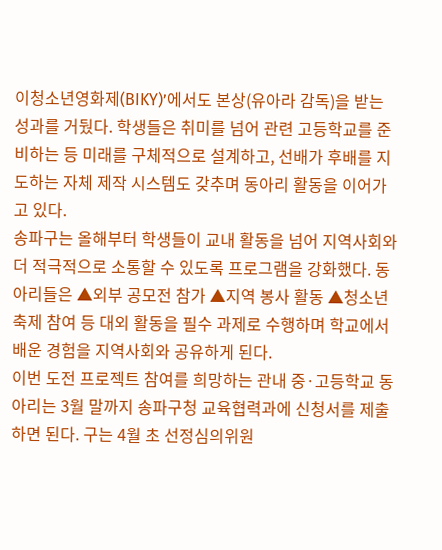이청소년영화제(BIKY)’에서도 본상(유아라 감독)을 받는 성과를 거뒀다. 학생들은 취미를 넘어 관련 고등학교를 준비하는 등 미래를 구체적으로 설계하고, 선배가 후배를 지도하는 자체 제작 시스템도 갖추며 동아리 활동을 이어가고 있다.
송파구는 올해부터 학생들이 교내 활동을 넘어 지역사회와 더 적극적으로 소통할 수 있도록 프로그램을 강화했다. 동아리들은 ▲외부 공모전 참가 ▲지역 봉사 활동 ▲청소년 축제 참여 등 대외 활동을 필수 과제로 수행하며 학교에서 배운 경험을 지역사회와 공유하게 된다.
이번 도전 프로젝트 참여를 희망하는 관내 중·고등학교 동아리는 3월 말까지 송파구청 교육협력과에 신청서를 제출하면 된다. 구는 4월 초 선정심의위원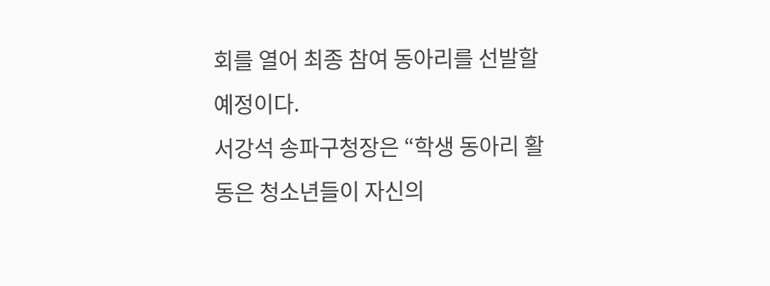회를 열어 최종 참여 동아리를 선발할 예정이다.
서강석 송파구청장은 “학생 동아리 활동은 청소년들이 자신의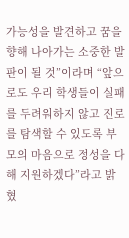가능성을 발견하고 꿈을 향해 나아가는 소중한 발판이 될 것”이라며 “앞으로도 우리 학생들이 실패를 두려워하지 않고 진로를 탐색할 수 있도록 부모의 마음으로 정성을 다해 지원하겠다”라고 밝혔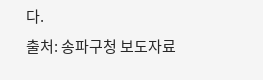다.
출처: 송파구청 보도자료